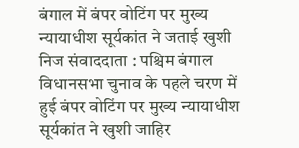बंगाल में बंपर वोटिंग पर मुख्य न्यायाधीश सूर्यकांत ने जताई खुशी
निज संवाददाता : पश्चिम बंगाल विधानसभा चुनाव के पहले चरण में हुई बंपर वोटिंग पर मुख्य न्यायाधीश सूर्यकांत ने खुशी जाहिर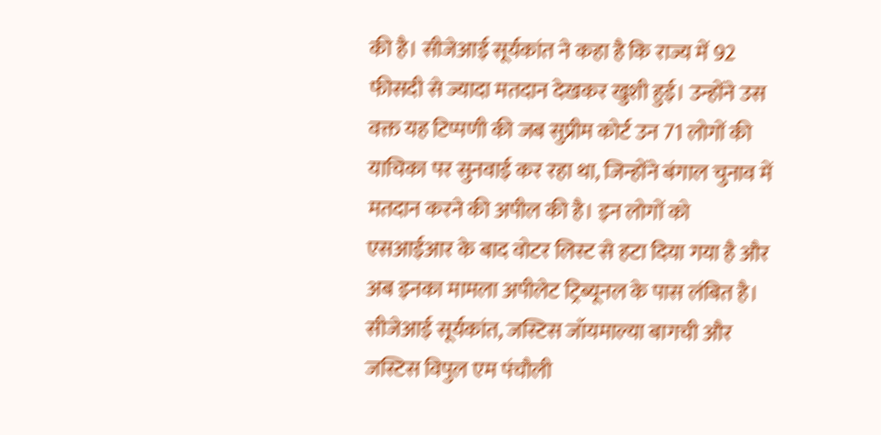की है। सीजेआई सूर्यकांत ने कहा है कि राज्य में 92 फीसदी से ज्यादा मतदान देखकर खुशी हुई। उन्होंने उस वक्त यह टिप्पणी की जब सुप्रीम कोर्ट उन 71 लोगों की याचिका पर सुनवाई कर रहा था, जिन्होंने बंगाल चुनाव में मतदान करने की अपील की है। इन लोगों को एसआईआर के बाद वोटर लिस्ट से हटा दिया गया है और अब इनका मामला अपीलेट ट्रिब्यूनल के पास लंबित है।
सीजेआई सूर्यकांत, जस्टिस जॉयमाल्या बागची और जस्टिस विपुल एम पंचौली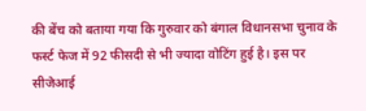की बेंच को बताया गया कि गुरुवार को बंगाल विधानसभा चुनाव के फर्स्ट फेज में 92 फीसदी से भी ज्यादा वोटिंग हुई है। इस पर सीजेआई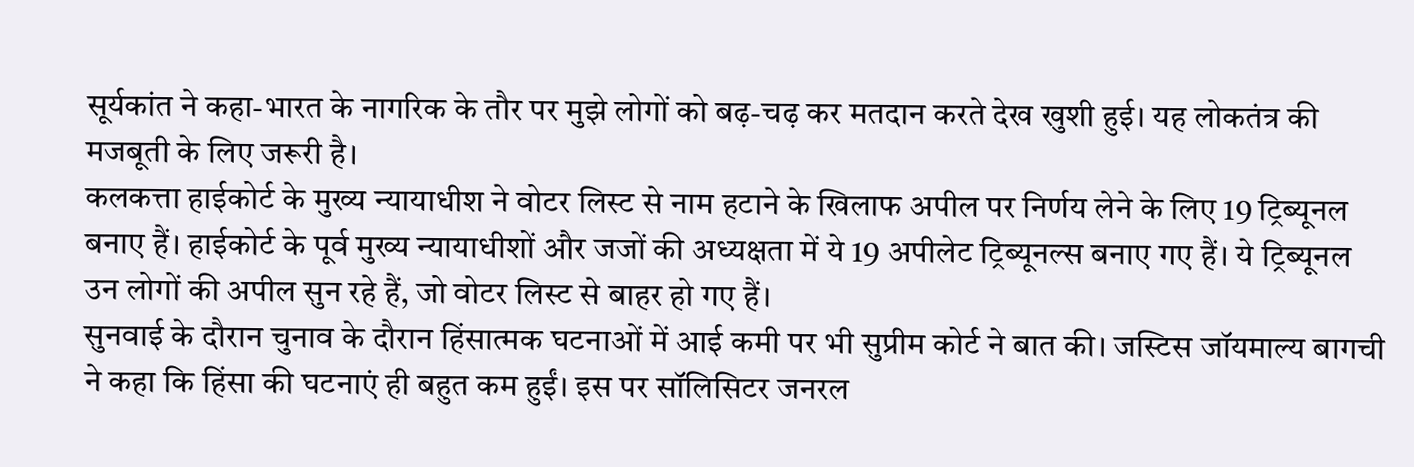सूर्यकांत ने कहा-भारत के नागरिक के तौर पर मुझे लोगों को बढ़-चढ़ कर मतदान करते देख खुशी हुई। यह लोकतंत्र की मजबूती के लिए जरूरी है।
कलकत्ता हाईकोर्ट के मुख्य न्यायाधीश ने वोटर लिस्ट से नाम हटाने के खिलाफ अपील पर निर्णय लेने के लिए 19 ट्रिब्यूनल बनाए हैं। हाईकोर्ट के पूर्व मुख्य न्यायाधीशों और जजों की अध्यक्षता में ये 19 अपीलेट ट्रिब्यूनल्स बनाए गए हैं। ये ट्रिब्यूनल उन लोगों की अपील सुन रहे हैं, जो वोटर लिस्ट से बाहर हो गए हैं।
सुनवाई के दौरान चुनाव के दौरान हिंसात्मक घटनाओं में आई कमी पर भी सुप्रीम कोर्ट ने बात की। जस्टिस जॉयमाल्य बागची ने कहा कि हिंसा की घटनाएं ही बहुत कम हुईं। इस पर सॉलिसिटर जनरल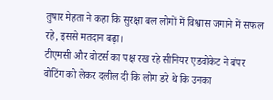तुषार मेहता ने कहा कि सुरक्षा बल लोगों में विश्वास जगाने में सफल रहे, इससे मतदान बढ़ा।
टीएमसी और वोटर्स का पक्ष रख रहे सीनियर एडवोकेट ने बंपर वोटिंग को लेकर दलील दी कि लोग डरे थे कि उनका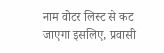नाम वोटर लिस्ट से कट जाएगा इसलिए, प्रवासी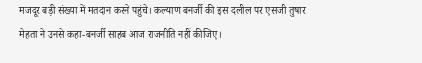मजदूर बड़ी संख्या में मतदान करने पहुंचे। कल्याण बनर्जी की इस दलील पर एसजी तुषार मेहता ने उनसे कहा-बनर्जी साहब आज राजनीति नहीं कीजिए।